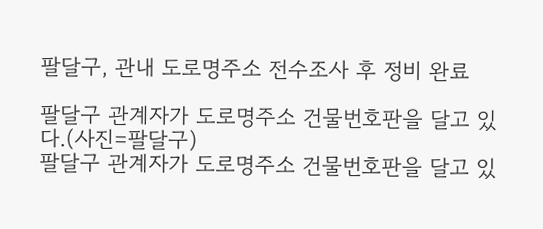팔달구, 관내 도로명주소 전수조사 후 정비 완료

팔달구 관계자가 도로명주소 건물번호판을 달고 있다.(사진=팔달구)
팔달구 관계자가 도로명주소 건물번호판을 달고 있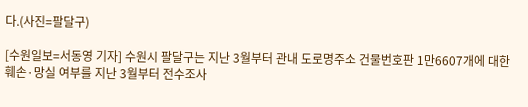다.(사진=팔달구)

[수원일보=서동영 기자] 수원시 팔달구는 지난 3월부터 관내 도로명주소 건물번호판 1만6607개에 대한 훼손·망실 여부를 지난 3월부터 전수조사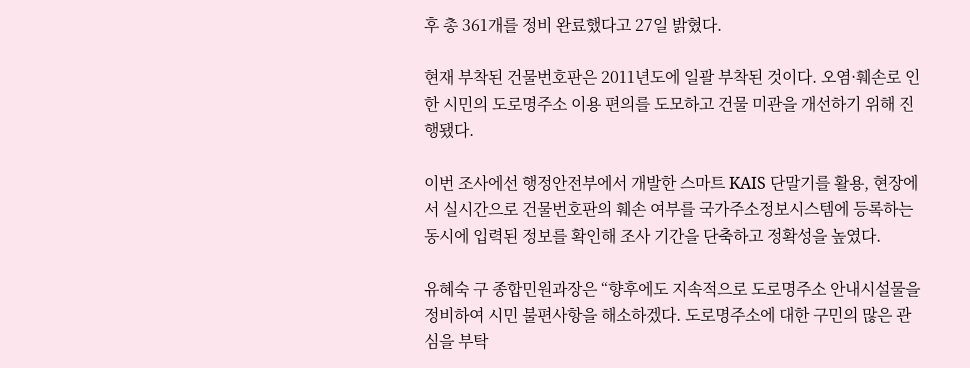후 총 361개를 정비 완료했다고 27일 밝혔다.

현재 부착된 건물번호판은 2011년도에 일괄 부착된 것이다. 오염·훼손로 인한 시민의 도로명주소 이용 편의를 도모하고 건물 미관을 개선하기 위해 진행됐다.

이번 조사에선 행정안전부에서 개발한 스마트 KAIS 단말기를 활용, 현장에서 실시간으로 건물번호판의 훼손 여부를 국가주소정보시스템에 등록하는 동시에 입력된 정보를 확인해 조사 기간을 단축하고 정확성을 높였다.

유혜숙 구 종합민원과장은 “향후에도 지속적으로 도로명주소 안내시설물을 정비하여 시민 불편사항을 해소하겠다. 도로명주소에 대한 구민의 많은 관심을 부탁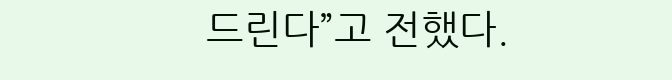드린다”고 전했다.